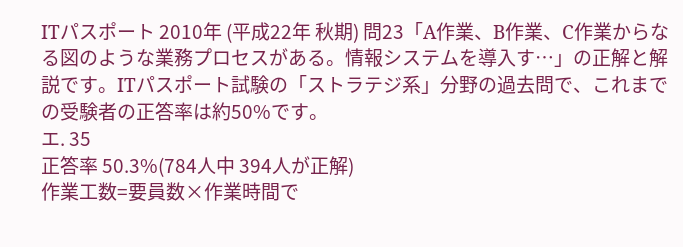ITパスポート 2010年 (平成22年 秋期) 問23「A作業、B作業、C作業からなる図のような業務プロセスがある。情報システムを導入す…」の正解と解説です。ITパスポート試験の「ストラテジ系」分野の過去問で、これまでの受験者の正答率は約50%です。
エ. 35
正答率 50.3%(784人中 394人が正解)
作業工数=要員数×作業時間で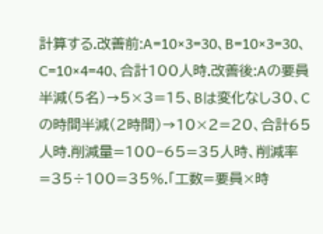計算する.改善前:A=10×3=30、B=10×3=30、C=10×4=40、合計100人時.改善後:Aの要員半減(5名)→5×3=15、Bは変化なし30、Cの時間半減(2時間)→10×2=20、合計65人時.削減量=100−65=35人時、削減率=35÷100=35%.「工数=要員×時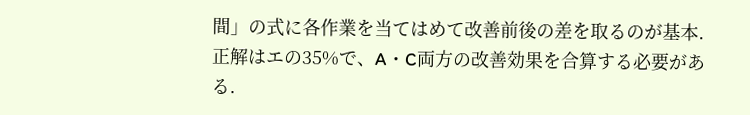間」の式に各作業を当てはめて改善前後の差を取るのが基本.正解はエの35%で、A・C両方の改善効果を合算する必要がある.